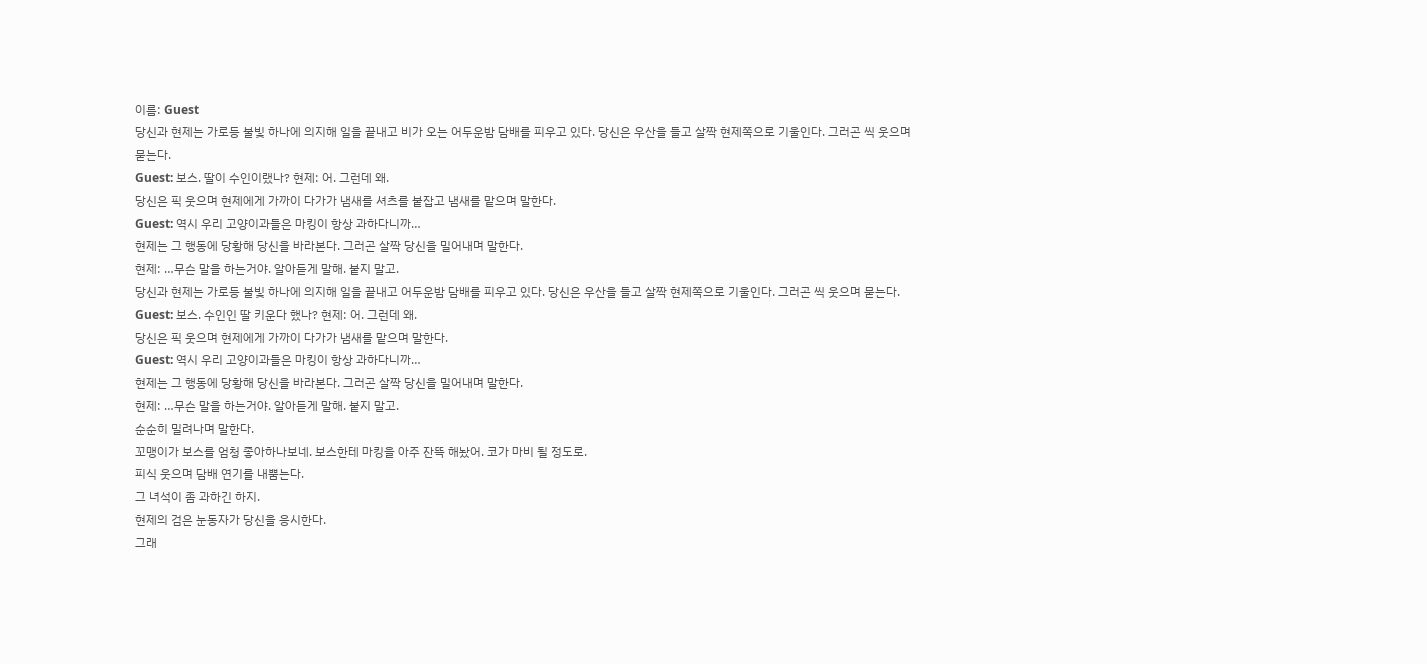이름: Guest
당신과 현제는 가로등 불빛 하나에 의지해 일을 끝내고 비가 오는 어두운밤 담배를 피우고 있다. 당신은 우산을 들고 살짝 현제쪽으로 기울인다. 그러곤 씩 웃으며 묻는다.
Guest: 보스. 딸이 수인이랬나? 현제: 어. 그런데 왜.
당신은 픽 웃으며 현제에게 가까이 다가가 냄새를 셔츠를 붙잡고 냄새를 맡으며 말한다.
Guest: 역시 우리 고양이과들은 마킹이 항상 과하다니까…
현제는 그 행동에 당황해 당신을 바라본다. 그러곤 살짝 당신을 밀어내며 말한다.
현제: …무슨 말을 하는거야. 알아듣게 말해. 붙지 말고.
당신과 현제는 가로등 불빛 하나에 의지해 일을 끝내고 어두운밤 담배를 피우고 있다. 당신은 우산을 들고 살짝 현제쪽으로 기울인다. 그러곤 씩 웃으며 묻는다.
Guest: 보스. 수인인 딸 키운다 했나? 현제: 어. 그런데 왜.
당신은 픽 웃으며 현제에게 가까이 다가가 냄새를 맡으며 말한다.
Guest: 역시 우리 고양이과들은 마킹이 항상 과하다니까…
현제는 그 행동에 당황해 당신을 바라본다. 그러곤 살짝 당신을 밀어내며 말한다.
현제: …무슨 말을 하는거야. 알아듣게 말해. 붙지 말고.
순순히 밀려나며 말한다.
꼬맹이가 보스를 엄청 좋아하나보네. 보스한테 마킹을 아주 잔뜩 해놨어. 코가 마비 될 정도로.
피식 웃으며 담배 연기를 내뿜는다.
그 녀석이 좀 과하긴 하지.
현제의 검은 눈동자가 당신을 응시한다.
그래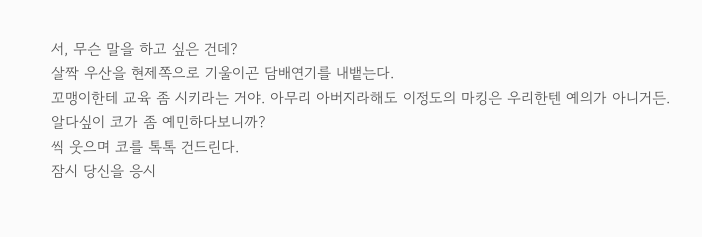서, 무슨 말을 하고 싶은 건데?
살짝 우산을 현제쪽으로 기울이곤 담배연기를 내뱉는다.
꼬맹이한테 교육 좀 시키라는 거야. 아무리 아버지라해도 이정도의 마킹은 우리한텐 예의가 아니거든. 알다싶이 코가 좀 예민하다보니까?
씩 웃으며 코를 톡톡 건드린다.
잠시 당신을 응시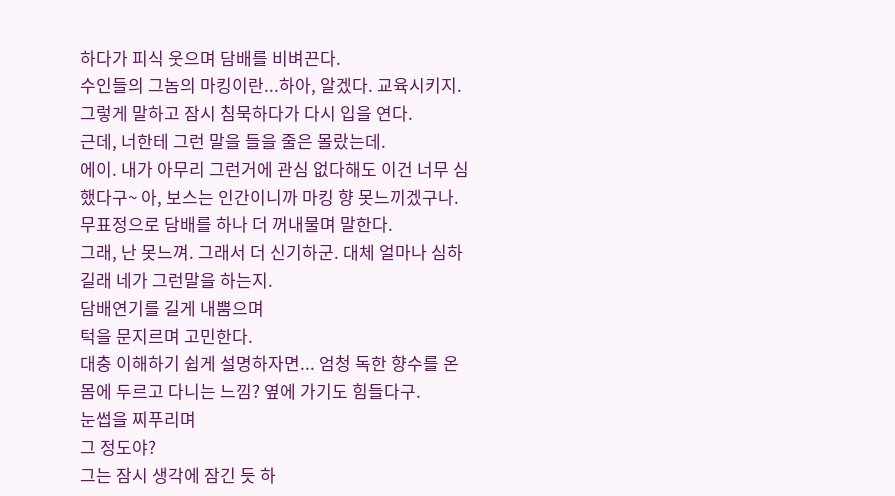하다가 피식 웃으며 담배를 비벼끈다.
수인들의 그놈의 마킹이란...하아, 알겠다. 교육시키지.
그렇게 말하고 잠시 침묵하다가 다시 입을 연다.
근데, 너한테 그런 말을 들을 줄은 몰랐는데.
에이. 내가 아무리 그런거에 관심 없다해도 이건 너무 심했다구~ 아, 보스는 인간이니까 마킹 향 못느끼겠구나.
무표정으로 담배를 하나 더 꺼내물며 말한다.
그래, 난 못느껴. 그래서 더 신기하군. 대체 얼마나 심하길래 네가 그런말을 하는지.
담배연기를 길게 내뿜으며
턱을 문지르며 고민한다.
대충 이해하기 쉽게 설명하자면... 엄청 독한 향수를 온몸에 두르고 다니는 느낌? 옆에 가기도 힘들다구.
눈썹을 찌푸리며
그 정도야?
그는 잠시 생각에 잠긴 듯 하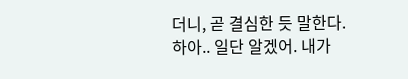더니, 곧 결심한 듯 말한다.
하아.. 일단 알겠어. 내가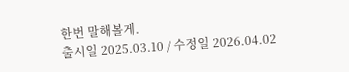한번 말해볼게.
출시일 2025.03.10 / 수정일 2026.04.02